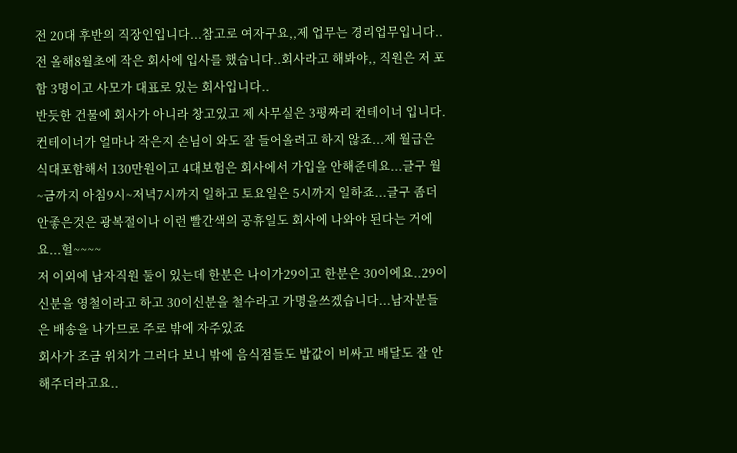전 20대 후반의 직장인입니다...참고로 여자구요,,제 업무는 경리업무입니다..전 올해8월초에 작은 회사에 입사를 했습니다..회사라고 해봐야,, 직원은 저 포함 3명이고 사모가 대표로 있는 회사입니다..
반듯한 건물에 회사가 아니라 창고있고 제 사무실은 3평짜리 컨테이너 입니다.컨테이너가 얼마나 작은지 손님이 와도 잘 들어올려고 하지 않죠...제 월급은 식대포함해서 130만원이고 4대보험은 회사에서 가입을 안해준데요...글구 월~금까지 아침9시~저녁7시까지 일하고 토요일은 5시까지 일하죠...글구 좀더 안좋은것은 광복절이나 이런 빨간색의 공휴일도 회사에 나와야 된다는 거에요...헐~~~~
저 이외에 남자직원 둘이 있는데 한분은 나이가29이고 한분은 30이에요..29이신분을 영철이라고 하고 30이신분을 철수라고 가명을쓰겠습니다...남자분들은 배송을 나가므로 주로 밖에 자주있죠
회사가 조금 위치가 그러다 보니 밖에 음식점들도 밥값이 비싸고 배달도 잘 안해주더라고요..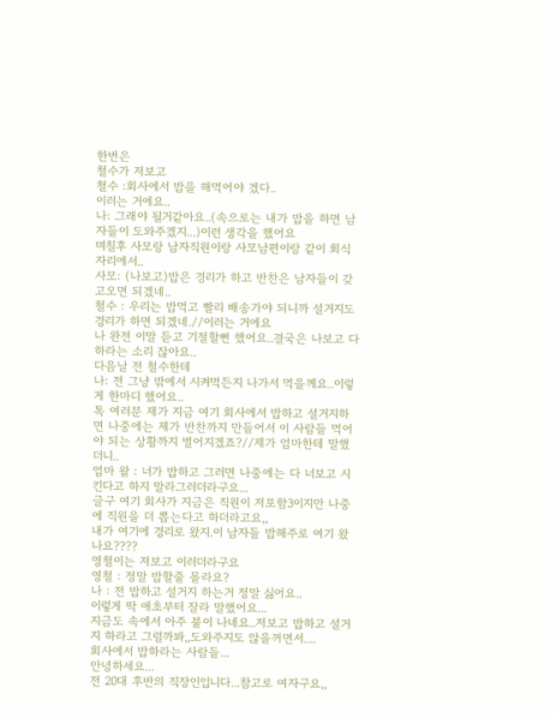한번은
철수가 저보고
철수 :회사에서 밥을 해먹어야 겠다..
이러는 거에요..
나: 그래야 될거같아요..(속으로는 내가 밥을 하면 남자들이 도와주겠지...)이런 생각을 했어요
며칠후 사모랑 남자직원이랑 사모남편이랑 같이 회식자리에서..
사모: (나보고)밥은 경리가 하고 반찬은 남자들이 갖고오면 되겠네..
철수 : 우리는 밥먹고 빨리 배송가야 되니까 설거지도 경리가 하면 되겠네.//이러는 거에요
나 완전 이말 듣고 기절할뻔 했어요..결국은 나보고 다하라는 소리 잖아요..
다음날 전 철수한테
나: 전 그냥 밖에서 시켜먹든지 나가서 먹을께요..이렇게 한마디 했어요..
톡 여러분 제가 지금 여기 회사에서 밥하고 설거지하면 나중에는 제가 반찬까지 만들어서 이 사람들 먹어야 되는 상황까지 벌어지겠죠?//제가 엄마한테 말했더니..
엄마 왈 : 너가 밥하고 그러면 나중에는 다 너보고 시킨다고 하지 말라그러더라구요...
글구 여기 회사가 지금은 직원이 저포함3이지만 나중에 직원을 더 뽑는다고 하더라고요,,
내가 여기에 경리로 왔지.이 남자들 밥해주로 여기 왔나요????
영철이는 저보고 이러더라구요
영철 : 정말 밥할줄 몰라요?
나 : 전 밥하고 설거지 하는거 정말 싫어요..
이렇게 딱 애초부터 잘라 말했어요...
지금도 속에서 아주 불이 나네요..저보고 밥하고 설거지 하라고 그럴까봐,,도와주지도 않을꺼면서....
회사에서 밥하라는 사람들...
안녕하세요...
전 20대 후반의 직장인입니다...참고로 여자구요,,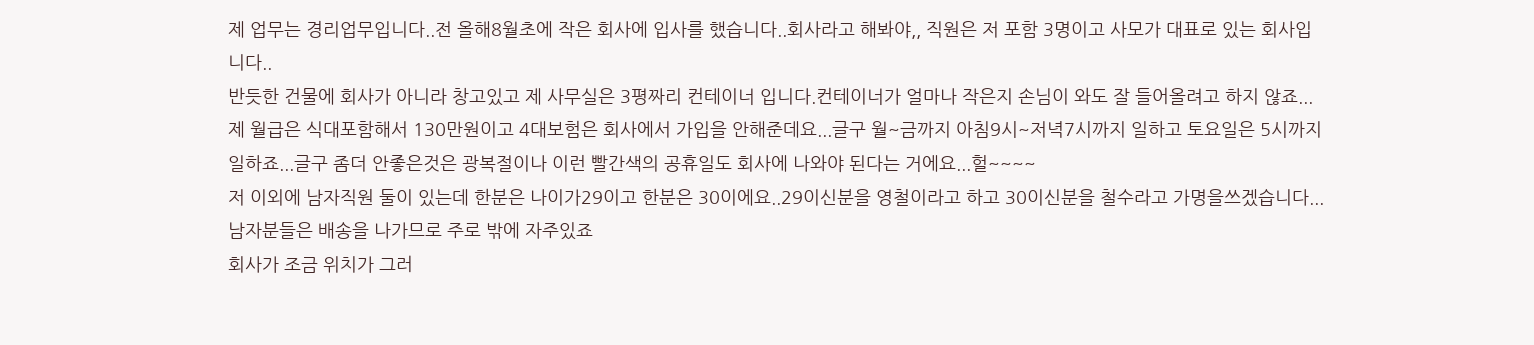제 업무는 경리업무입니다..전 올해8월초에 작은 회사에 입사를 했습니다..회사라고 해봐야,, 직원은 저 포함 3명이고 사모가 대표로 있는 회사입니다..
반듯한 건물에 회사가 아니라 창고있고 제 사무실은 3평짜리 컨테이너 입니다.컨테이너가 얼마나 작은지 손님이 와도 잘 들어올려고 하지 않죠...제 월급은 식대포함해서 130만원이고 4대보험은 회사에서 가입을 안해준데요...글구 월~금까지 아침9시~저녁7시까지 일하고 토요일은 5시까지 일하죠...글구 좀더 안좋은것은 광복절이나 이런 빨간색의 공휴일도 회사에 나와야 된다는 거에요...헐~~~~
저 이외에 남자직원 둘이 있는데 한분은 나이가29이고 한분은 30이에요..29이신분을 영철이라고 하고 30이신분을 철수라고 가명을쓰겠습니다...남자분들은 배송을 나가므로 주로 밖에 자주있죠
회사가 조금 위치가 그러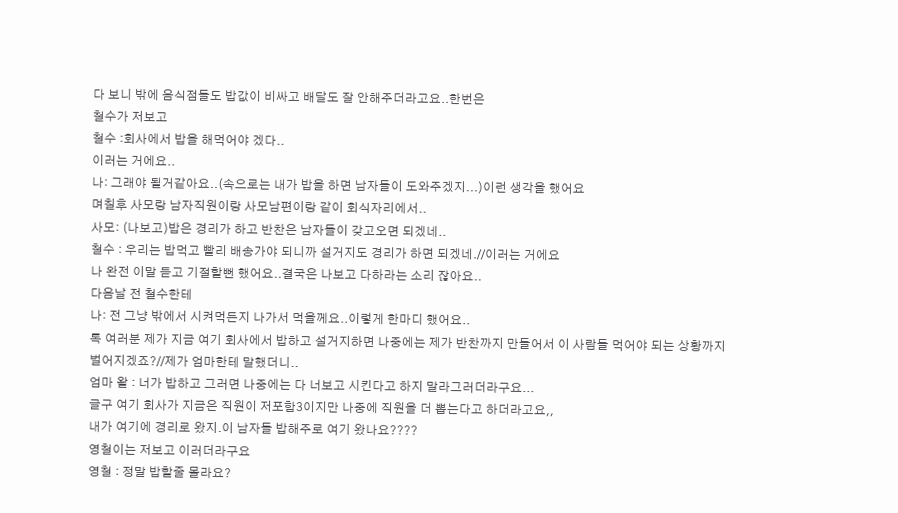다 보니 밖에 음식점들도 밥값이 비싸고 배달도 잘 안해주더라고요..한번은
철수가 저보고
철수 :회사에서 밥을 해먹어야 겠다..
이러는 거에요..
나: 그래야 될거같아요..(속으로는 내가 밥을 하면 남자들이 도와주겠지...)이런 생각을 했어요
며칠후 사모랑 남자직원이랑 사모남편이랑 같이 회식자리에서..
사모: (나보고)밥은 경리가 하고 반찬은 남자들이 갖고오면 되겠네..
철수 : 우리는 밥먹고 빨리 배송가야 되니까 설거지도 경리가 하면 되겠네.//이러는 거에요
나 완전 이말 듣고 기절할뻔 했어요..결국은 나보고 다하라는 소리 잖아요..
다음날 전 철수한테
나: 전 그냥 밖에서 시켜먹든지 나가서 먹을께요..이렇게 한마디 했어요..
톡 여러분 제가 지금 여기 회사에서 밥하고 설거지하면 나중에는 제가 반찬까지 만들어서 이 사람들 먹어야 되는 상황까지 벌어지겠죠?//제가 엄마한테 말했더니..
엄마 왈 : 너가 밥하고 그러면 나중에는 다 너보고 시킨다고 하지 말라그러더라구요...
글구 여기 회사가 지금은 직원이 저포함3이지만 나중에 직원을 더 뽑는다고 하더라고요,,
내가 여기에 경리로 왔지.이 남자들 밥해주로 여기 왔나요????
영철이는 저보고 이러더라구요
영철 : 정말 밥할줄 몰라요?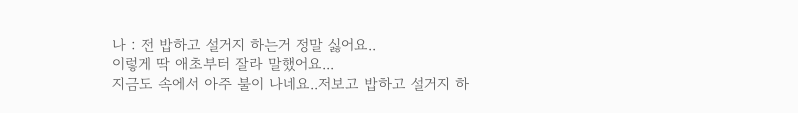나 : 전 밥하고 설거지 하는거 정말 싫어요..
이렇게 딱 애초부터 잘라 말했어요...
지금도 속에서 아주 불이 나네요..저보고 밥하고 설거지 하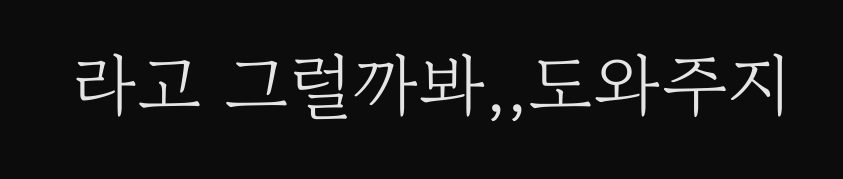라고 그럴까봐,,도와주지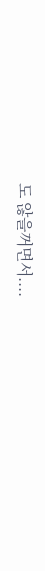도 않을꺼면서....